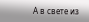А в свете из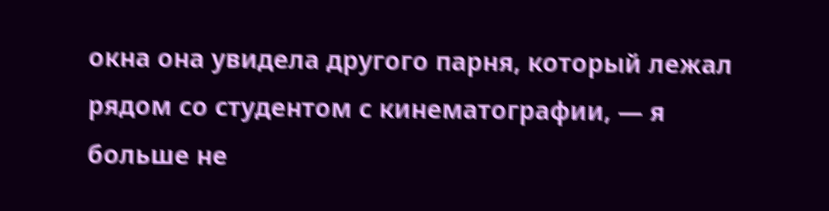окна она увидела другого парня, который лежал рядом со студентом с кинематографии, — я больше не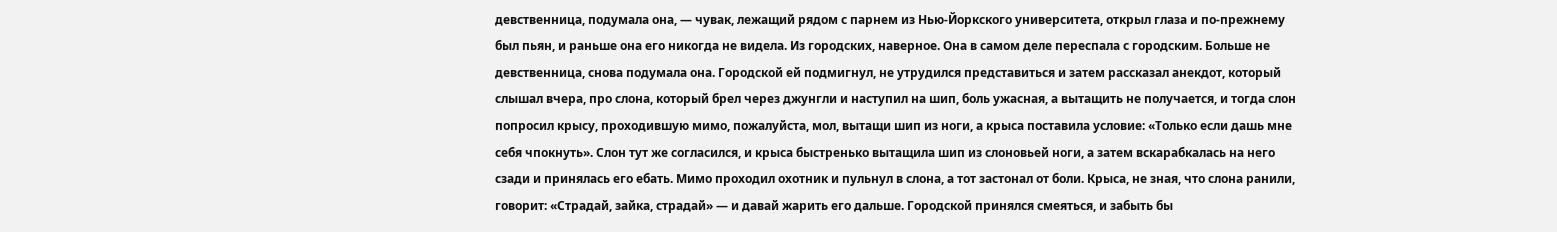девственница, подумала она, — чувак, лежащий рядом с парнем из Нью-Йоркского университета, открыл глаза и по-прежнему был пьян, и раньше она его никогда не видела. Из городских, наверное. Она в самом деле переспала с городским. Больше не девственница, снова подумала она. Городской ей подмигнул, не утрудился представиться и затем рассказал анекдот, который слышал вчера, про слона, который брел через джунгли и наступил на шип, боль ужасная, а вытащить не получается, и тогда слон попросил крысу, проходившую мимо, пожалуйста, мол, вытащи шип из ноги, а крыса поставила условие: «Только если дашь мне себя чпокнуть». Слон тут же согласился, и крыса быстренько вытащила шип из слоновьей ноги, а затем вскарабкалась на него сзади и принялась его ебать. Мимо проходил охотник и пульнул в слона, а тот застонал от боли. Крыса, не зная, что слона ранили, говорит: «Страдай, зайка, страдай» — и давай жарить его дальше. Городской принялся смеяться, и забыть бы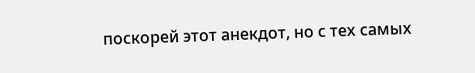поскорей этот анекдот, но с тех самых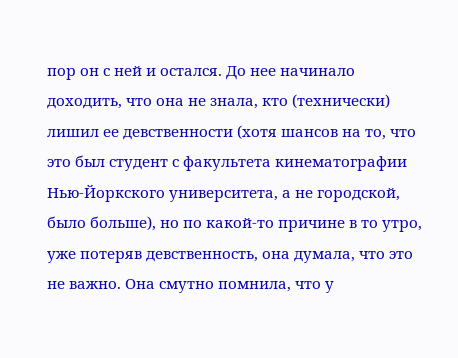пор он с ней и остался. До нее начинало доходить, что она не знала, кто (технически) лишил ее девственности (хотя шансов на то, что это был студент с факультета кинематографии Нью-Йоркского университета, а не городской, было больше), но по какой-то причине в то утро, уже потеряв девственность, она думала, что это не важно. Она смутно помнила, что у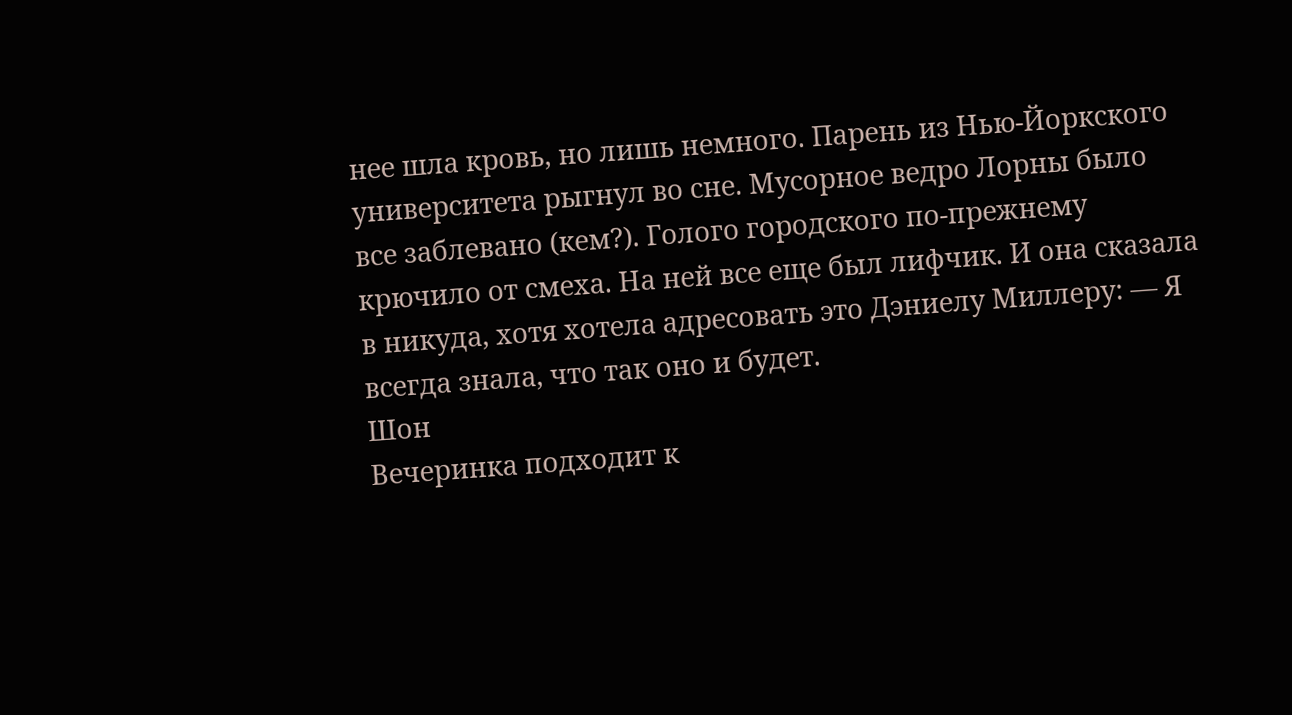нее шла кровь, но лишь немного. Парень из Нью-Йоркского университета рыгнул во сне. Мусорное ведро Лорны было все заблевано (кем?). Голого городского по-прежнему крючило от смеха. На ней все еще был лифчик. И она сказала в никуда, хотя хотела адресовать это Дэниелу Миллеру: — Я всегда знала, что так оно и будет.
Шон
Вечеринка подходит к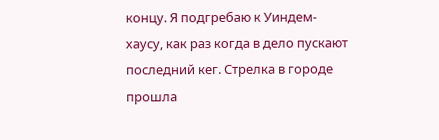концу. Я подгребаю к Уиндем-хаусу, как раз когда в дело пускают последний кег. Стрелка в городе прошла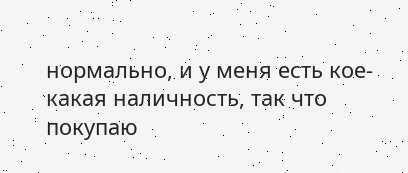нормально, и у меня есть кое-какая наличность, так что покупаю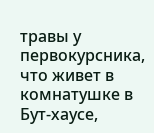травы у первокурсника, что живет в комнатушке в Бут-хаусе,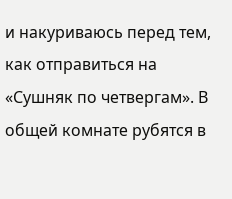и накуриваюсь перед тем, как отправиться на «Сушняк по четвергам». В общей комнате рубятся в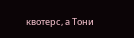квотерс, а Тони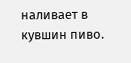наливает в кувшин пиво.